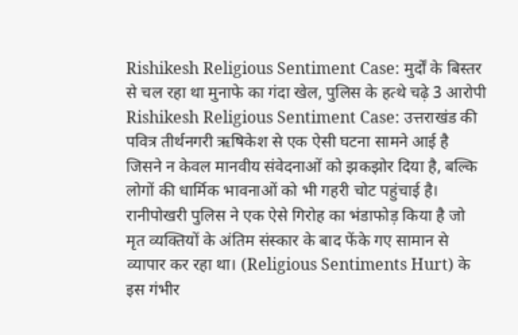Rishikesh Religious Sentiment Case: मुर्दों के बिस्तर से चल रहा था मुनाफे का गंदा खेल, पुलिस के हत्थे चढ़े 3 आरोपी
Rishikesh Religious Sentiment Case: उत्तराखंड की पवित्र तीर्थनगरी ऋषिकेश से एक ऐसी घटना सामने आई है जिसने न केवल मानवीय संवेदनाओं को झकझोर दिया है, बल्कि लोगों की धार्मिक भावनाओं को भी गहरी चोट पहुंचाई है। रानीपोखरी पुलिस ने एक ऐसे गिरोह का भंडाफोड़ किया है जो मृत व्यक्तियों के अंतिम संस्कार के बाद फेंके गए सामान से व्यापार कर रहा था। (Religious Sentiments Hurt) के इस गंभीर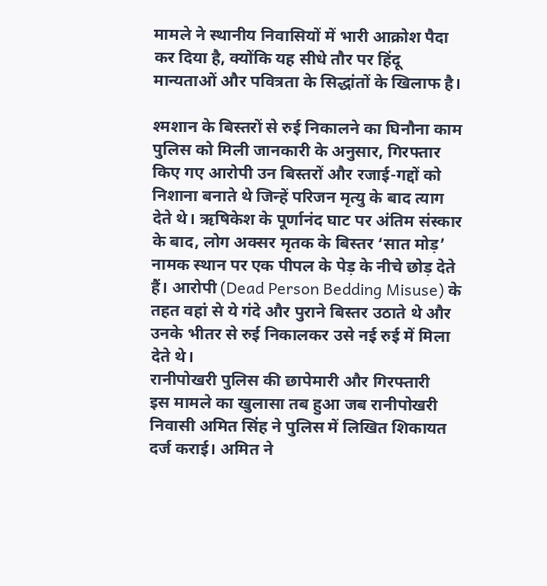मामले ने स्थानीय निवासियों में भारी आक्रोश पैदा कर दिया है, क्योंकि यह सीधे तौर पर हिंदू मान्यताओं और पवित्रता के सिद्धांतों के खिलाफ है।

श्मशान के बिस्तरों से रुई निकालने का घिनौना काम
पुलिस को मिली जानकारी के अनुसार, गिरफ्तार किए गए आरोपी उन बिस्तरों और रजाई-गद्दों को निशाना बनाते थे जिन्हें परिजन मृत्यु के बाद त्याग देते थे। ऋषिकेश के पूर्णानंद घाट पर अंतिम संस्कार के बाद, लोग अक्सर मृतक के बिस्तर ‘सात मोड़’ नामक स्थान पर एक पीपल के पेड़ के नीचे छोड़ देते हैं। आरोपी (Dead Person Bedding Misuse) के तहत वहां से ये गंदे और पुराने बिस्तर उठाते थे और उनके भीतर से रुई निकालकर उसे नई रुई में मिला देते थे।
रानीपोखरी पुलिस की छापेमारी और गिरफ्तारी
इस मामले का खुलासा तब हुआ जब रानीपोखरी निवासी अमित सिंह ने पुलिस में लिखित शिकायत दर्ज कराई। अमित ने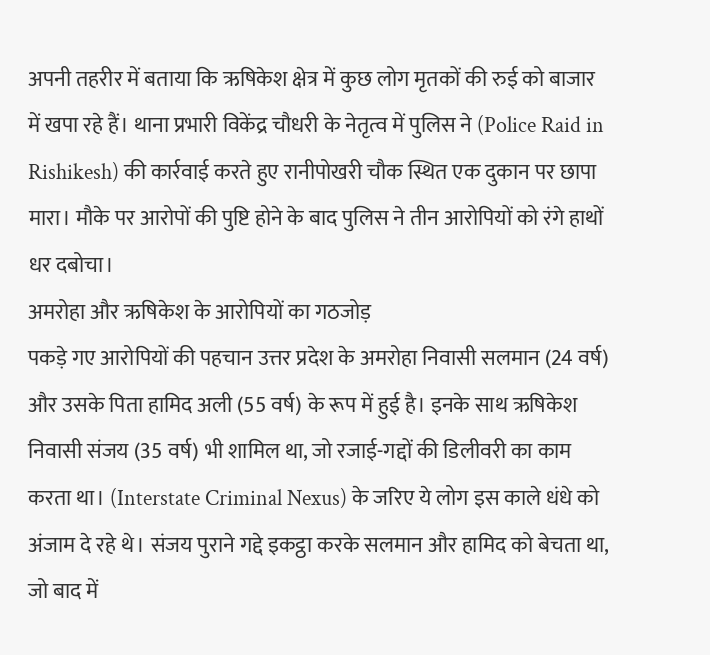अपनी तहरीर में बताया कि ऋषिकेश क्षेत्र में कुछ लोग मृतकों की रुई को बाजार में खपा रहे हैं। थाना प्रभारी विकेंद्र चौधरी के नेतृत्व में पुलिस ने (Police Raid in Rishikesh) की कार्रवाई करते हुए रानीपोखरी चौक स्थित एक दुकान पर छापा मारा। मौके पर आरोपों की पुष्टि होने के बाद पुलिस ने तीन आरोपियों को रंगे हाथों धर दबोचा।
अमरोहा और ऋषिकेश के आरोपियों का गठजोड़
पकड़े गए आरोपियों की पहचान उत्तर प्रदेश के अमरोहा निवासी सलमान (24 वर्ष) और उसके पिता हामिद अली (55 वर्ष) के रूप में हुई है। इनके साथ ऋषिकेश निवासी संजय (35 वर्ष) भी शामिल था, जो रजाई-गद्दों की डिलीवरी का काम करता था। (Interstate Criminal Nexus) के जरिए ये लोग इस काले धंधे को अंजाम दे रहे थे। संजय पुराने गद्दे इकट्ठा करके सलमान और हामिद को बेचता था, जो बाद में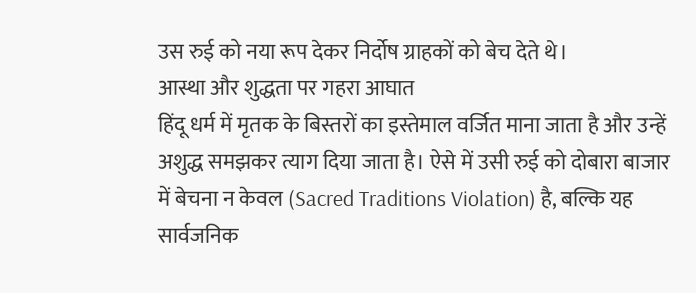उस रुई को नया रूप देकर निर्दोष ग्राहकों को बेच देते थे।
आस्था और शुद्धता पर गहरा आघात
हिंदू धर्म में मृतक के बिस्तरों का इस्तेमाल वर्जित माना जाता है और उन्हें अशुद्ध समझकर त्याग दिया जाता है। ऐसे में उसी रुई को दोबारा बाजार में बेचना न केवल (Sacred Traditions Violation) है, बल्कि यह सार्वजनिक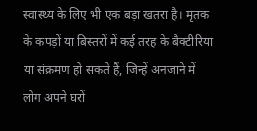स्वास्थ्य के लिए भी एक बड़ा खतरा है। मृतक के कपड़ों या बिस्तरों में कई तरह के बैक्टीरिया या संक्रमण हो सकते हैं, जिन्हें अनजाने में लोग अपने घरों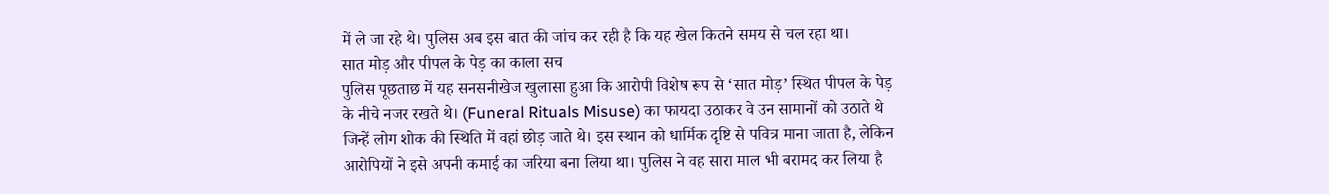में ले जा रहे थे। पुलिस अब इस बात की जांच कर रही है कि यह खेल कितने समय से चल रहा था।
सात मोड़ और पीपल के पेड़ का काला सच
पुलिस पूछताछ में यह सनसनीखेज खुलासा हुआ कि आरोपी विशेष रूप से ‘सात मोड़’ स्थित पीपल के पेड़ के नीचे नजर रखते थे। (Funeral Rituals Misuse) का फायदा उठाकर वे उन सामानों को उठाते थे जिन्हें लोग शोक की स्थिति में वहां छोड़ जाते थे। इस स्थान को धार्मिक दृष्टि से पवित्र माना जाता है, लेकिन आरोपियों ने इसे अपनी कमाई का जरिया बना लिया था। पुलिस ने वह सारा माल भी बरामद कर लिया है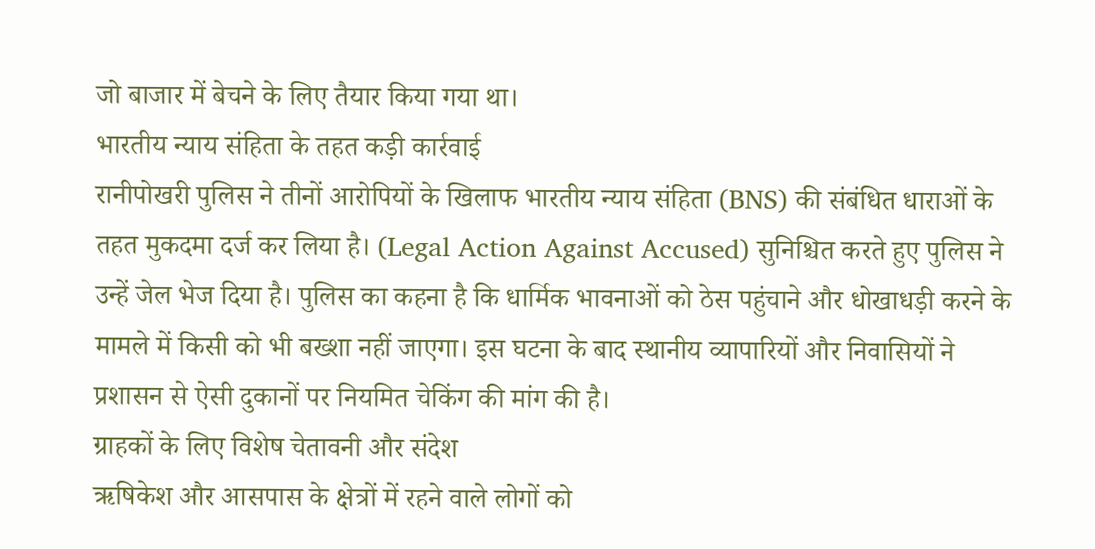जो बाजार में बेचने के लिए तैयार किया गया था।
भारतीय न्याय संहिता के तहत कड़ी कार्रवाई
रानीपोखरी पुलिस ने तीनों आरोपियों के खिलाफ भारतीय न्याय संहिता (BNS) की संबंधित धाराओं के तहत मुकदमा दर्ज कर लिया है। (Legal Action Against Accused) सुनिश्चित करते हुए पुलिस ने उन्हें जेल भेज दिया है। पुलिस का कहना है कि धार्मिक भावनाओं को ठेस पहुंचाने और धोखाधड़ी करने के मामले में किसी को भी बख्शा नहीं जाएगा। इस घटना के बाद स्थानीय व्यापारियों और निवासियों ने प्रशासन से ऐसी दुकानों पर नियमित चेकिंग की मांग की है।
ग्राहकों के लिए विशेष चेतावनी और संदेश
ऋषिकेश और आसपास के क्षेत्रों में रहने वाले लोगों को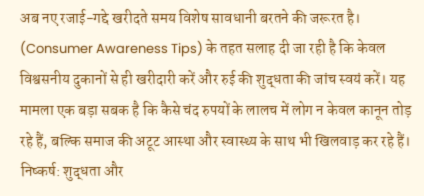अब नए रजाई-गद्दे खरीदते समय विशेष सावधानी बरतने की जरूरत है। (Consumer Awareness Tips) के तहत सलाह दी जा रही है कि केवल विश्वसनीय दुकानों से ही खरीदारी करें और रुई की शुद्धता की जांच स्वयं करें। यह मामला एक बड़ा सबक है कि कैसे चंद रुपयों के लालच में लोग न केवल कानून तोड़ रहे हैं, बल्कि समाज की अटूट आस्था और स्वास्थ्य के साथ भी खिलवाड़ कर रहे हैं।
निष्कर्ष: शुद्धता और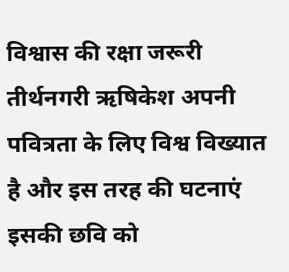विश्वास की रक्षा जरूरी
तीर्थनगरी ऋषिकेश अपनी पवित्रता के लिए विश्व विख्यात है और इस तरह की घटनाएं इसकी छवि को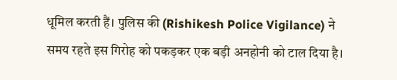धूमिल करती हैं। पुलिस की (Rishikesh Police Vigilance) ने समय रहते इस गिरोह को पकड़कर एक बड़ी अनहोनी को टाल दिया है।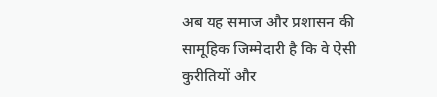अब यह समाज और प्रशासन की सामूहिक जिम्मेदारी है कि वे ऐसी कुरीतियों और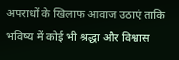अपराधों के खिलाफ आवाज उठाएं ताकि भविष्य में कोई भी श्रद्धा और विश्वास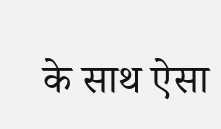के साथ ऐसा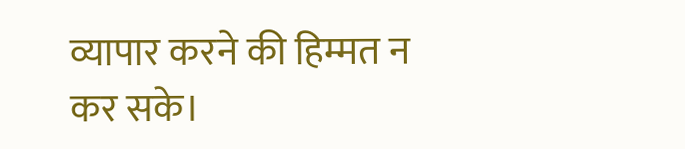व्यापार करने की हिम्मत न कर सके।